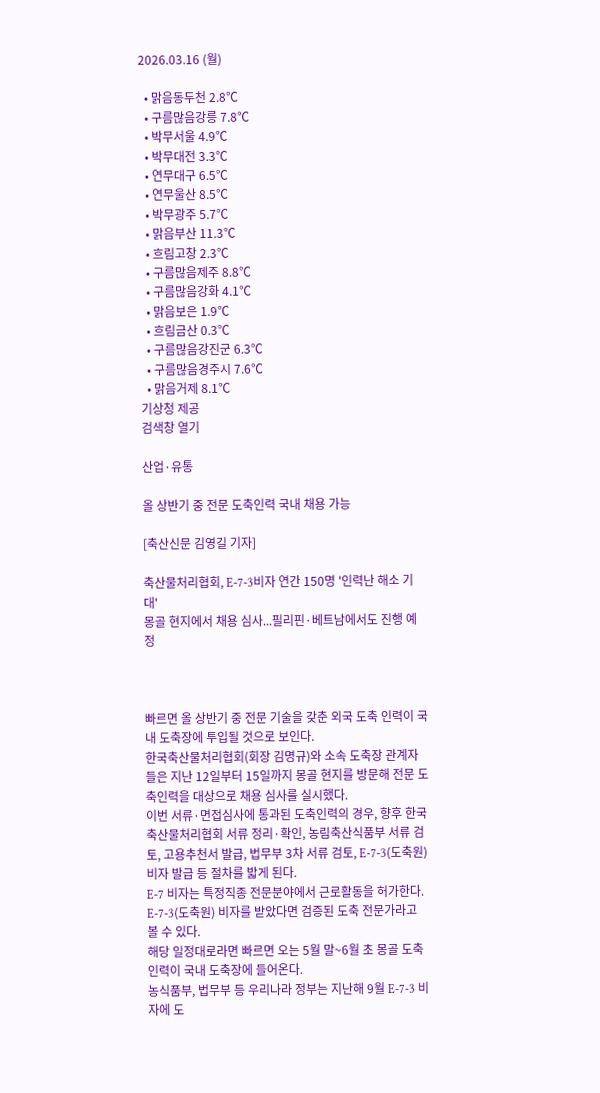2026.03.16 (월)

  • 맑음동두천 2.8℃
  • 구름많음강릉 7.8℃
  • 박무서울 4.9℃
  • 박무대전 3.3℃
  • 연무대구 6.5℃
  • 연무울산 8.5℃
  • 박무광주 5.7℃
  • 맑음부산 11.3℃
  • 흐림고창 2.3℃
  • 구름많음제주 8.8℃
  • 구름많음강화 4.1℃
  • 맑음보은 1.9℃
  • 흐림금산 0.3℃
  • 구름많음강진군 6.3℃
  • 구름많음경주시 7.6℃
  • 맑음거제 8.1℃
기상청 제공
검색창 열기

산업·유통

올 상반기 중 전문 도축인력 국내 채용 가능

[축산신문 김영길 기자]

축산물처리협회, E-7-3비자 연간 150명 '인력난 해소 기대'
몽골 현지에서 채용 심사...필리핀·베트남에서도 진행 예정



빠르면 올 상반기 중 전문 기술을 갖춘 외국 도축 인력이 국내 도축장에 투입될 것으로 보인다.
한국축산물처리협회(회장 김명규)와 소속 도축장 관계자들은 지난 12일부터 15일까지 몽골 현지를 방문해 전문 도축인력을 대상으로 채용 심사를 실시했다.
이번 서류·면접심사에 통과된 도축인력의 경우, 향후 한국축산물처리협회 서류 정리·확인, 농림축산식품부 서류 검토, 고용추천서 발급, 법무부 3차 서류 검토, E-7-3(도축원) 비자 발급 등 절차를 밟게 된다.
E-7 비자는 특정직종 전문분야에서 근로활동을 허가한다. E-7-3(도축원) 비자를 받았다면 검증된 도축 전문가라고 볼 수 있다.
해당 일정대로라면 빠르면 오는 5월 말~6월 초 몽골 도축인력이 국내 도축장에 들어온다.
농식품부, 법무부 등 우리나라 정부는 지난해 9월 E-7-3 비자에 도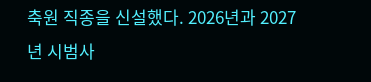축원 직종을 신설했다. 2026년과 2027년 시범사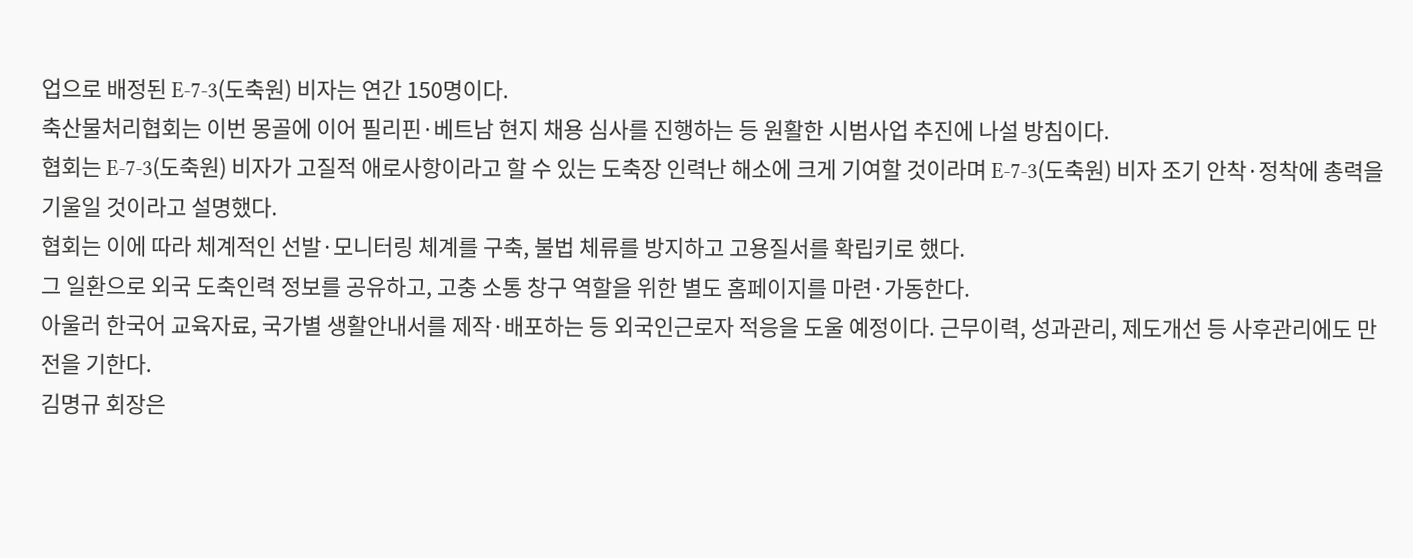업으로 배정된 E-7-3(도축원) 비자는 연간 150명이다.
축산물처리협회는 이번 몽골에 이어 필리핀·베트남 현지 채용 심사를 진행하는 등 원활한 시범사업 추진에 나설 방침이다.
협회는 E-7-3(도축원) 비자가 고질적 애로사항이라고 할 수 있는 도축장 인력난 해소에 크게 기여할 것이라며 E-7-3(도축원) 비자 조기 안착·정착에 총력을 기울일 것이라고 설명했다.
협회는 이에 따라 체계적인 선발·모니터링 체계를 구축, 불법 체류를 방지하고 고용질서를 확립키로 했다.
그 일환으로 외국 도축인력 정보를 공유하고, 고충 소통 창구 역할을 위한 별도 홈페이지를 마련·가동한다.
아울러 한국어 교육자료, 국가별 생활안내서를 제작·배포하는 등 외국인근로자 적응을 도울 예정이다. 근무이력, 성과관리, 제도개선 등 사후관리에도 만전을 기한다.
김명규 회장은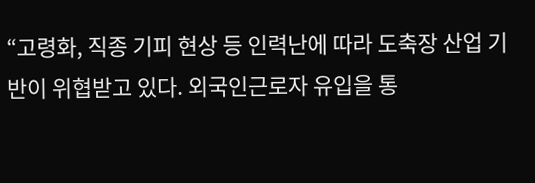“고령화, 직종 기피 현상 등 인력난에 따라 도축장 산업 기반이 위협받고 있다. 외국인근로자 유입을 통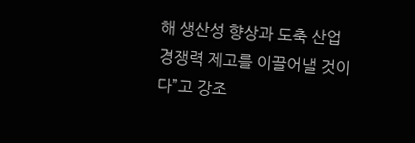해 생산성 향상과 도축 산업 경쟁력 제고를 이끌어낼 것이다”고 강조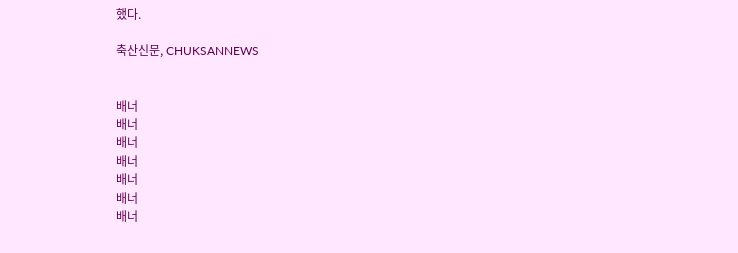했다.

축산신문, CHUKSANNEWS


배너
배너
배너
배너
배너
배너
배너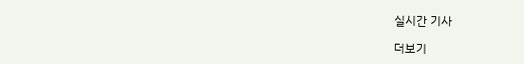실시간 기사

더보기